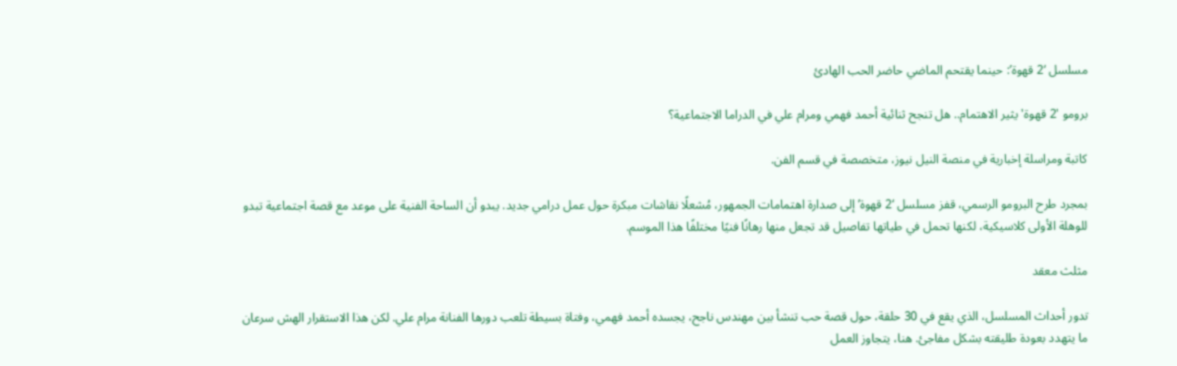مسلسل ‘2 قهوة’: حينما يقتحم الماضي حاضر الحب الهادئ

برومو '2 قهوة' يثير الاهتمام.. هل تنجح ثنائية أحمد فهمي ومرام علي في الدراما الاجتماعية؟

كاتبة ومراسلة إخبارية في منصة النيل نيوز، متخصصة في قسم الفن.

بمجرد طرح البرومو الرسمي، قفز مسلسل ‘2 قهوة’ إلى صدارة اهتمامات الجمهور، مُشعلًا نقاشات مبكرة حول عمل درامي جديد. يبدو أن الساحة الفنية على موعد مع قصة اجتماعية تبدو للوهلة الأولى كلاسيكية، لكنها تحمل في طياتها تفاصيل قد تجعل منها رهانًا فنيًا مختلفًا هذا الموسم.

مثلث معقد

تدور أحداث المسلسل، الذي يقع في 30 حلقة، حول قصة حب تنشأ بين مهندس ناجح، يجسده أحمد فهمي، وفتاة بسيطة تلعب دورها الفنانة مرام علي. لكن هذا الاستقرار الهش سرعان ما يتهدد بعودة طليقته بشكل مفاجئ. هنا، يتجاوز العمل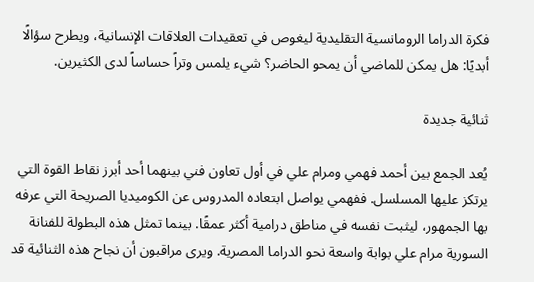فكرة الدراما الرومانسية التقليدية ليغوص في تعقيدات العلاقات الإنسانية، ويطرح سؤالًا أبديًا: هل يمكن للماضي أن يمحو الحاضر؟ شيء يلمس وتراً حساساً لدى الكثيرين.

ثنائية جديدة

يُعد الجمع بين أحمد فهمي ومرام علي في أول تعاون فني بينهما أحد أبرز نقاط القوة التي يرتكز عليها المسلسل. ففهمي يواصل ابتعاده المدروس عن الكوميديا الصريحة التي عرفه بها الجمهور، ليثبت نفسه في مناطق درامية أكثر عمقًا. بينما تمثل هذه البطولة للفنانة السورية مرام علي بوابة واسعة نحو الدراما المصرية. ويرى مراقبون أن نجاح هذه الثنائية قد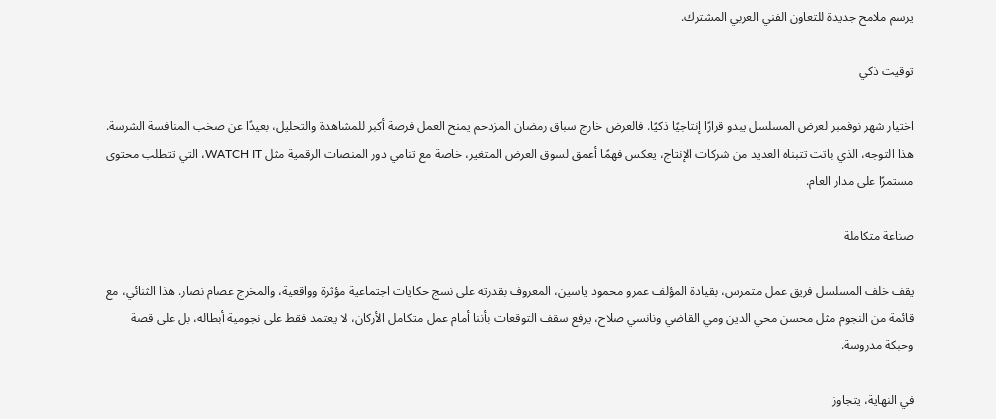يرسم ملامح جديدة للتعاون الفني العربي المشترك.

توقيت ذكي

اختيار شهر نوفمبر لعرض المسلسل يبدو قرارًا إنتاجيًا ذكيًا. فالعرض خارج سباق رمضان المزدحم يمنح العمل فرصة أكبر للمشاهدة والتحليل، بعيدًا عن صخب المنافسة الشرسة. هذا التوجه، الذي باتت تتبناه العديد من شركات الإنتاج، يعكس فهمًا أعمق لسوق العرض المتغير، خاصة مع تنامي دور المنصات الرقمية مثل WATCH IT، التي تتطلب محتوى مستمرًا على مدار العام.

صناعة متكاملة

يقف خلف المسلسل فريق عمل متمرس، بقيادة المؤلف عمرو محمود ياسين، المعروف بقدرته على نسج حكايات اجتماعية مؤثرة وواقعية، والمخرج عصام نصار. هذا الثنائي، مع قائمة من النجوم مثل محسن محي الدين ومي القاضي ونانسي صلاح، يرفع سقف التوقعات بأننا أمام عمل متكامل الأركان، لا يعتمد فقط على نجومية أبطاله، بل على قصة وحبكة مدروسة.

في النهاية، يتجاوز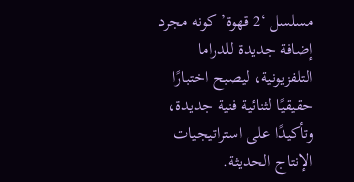مسلسل ‘2 قهوة’ كونه مجرد إضافة جديدة للدراما التلفزيونية، ليصبح اختبارًا حقيقيًا لثنائية فنية جديدة، وتأكيدًا على استراتيجيات الإنتاج الحديثة.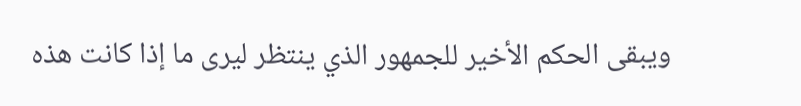ويبقى الحكم الأخير للجمهور الذي ينتظر ليرى ما إذا كانت هذه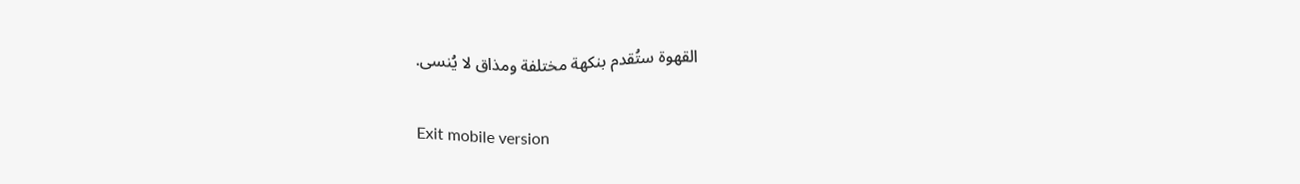القهوة ستُقدم بنكهة مختلفة ومذاق لا يُنسى.

Exit mobile version